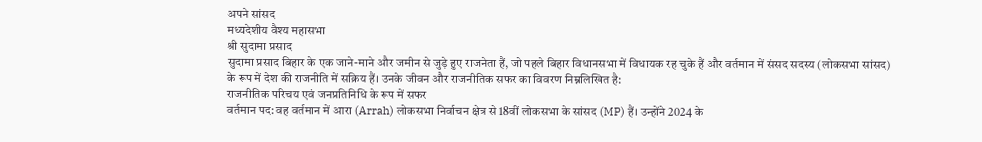अपने सांसद
मध्यदेशीय वैश्य महासभा
श्री सुदामा प्रसाद
सुदामा प्रसाद बिहार के एक जाने-माने और जमीन से जुड़े हुए राजनेता हैं, जो पहले बिहार विधानसभा में विधायक रह चुके हैं और वर्तमान में संसद सदस्य (लोकसभा सांसद) के रूप में देश की राजनीति में सक्रिय हैं। उनके जीवन और राजनीतिक सफर का विवरण निम्नलिखित है:
राजनीतिक परिचय एवं जनप्रतिनिधि के रूप में सफर
वर्तमान पद: वह वर्तमान में आरा (Arrah) लोकसभा निर्वाचन क्षेत्र से 18वीं लोकसभा के सांसद (MP) हैं। उन्होंने 2024 के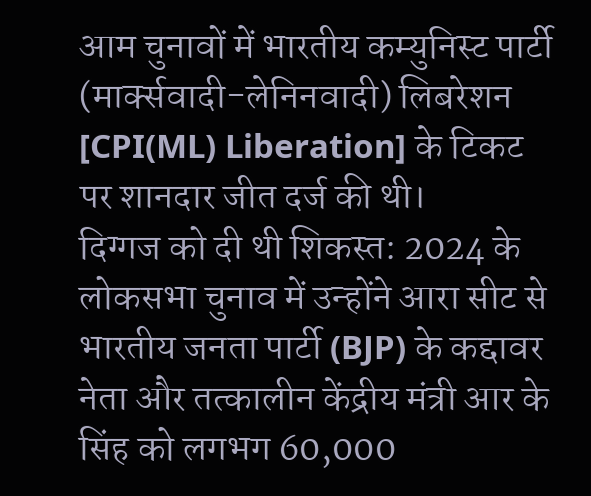आम चुनावों में भारतीय कम्युनिस्ट पार्टी (मार्क्सवादी-लेनिनवादी) लिबरेशन [CPI(ML) Liberation] के टिकट पर शानदार जीत दर्ज की थी।
दिग्गज को दी थी शिकस्त: 2024 के लोकसभा चुनाव में उन्होंने आरा सीट से भारतीय जनता पार्टी (BJP) के कद्दावर नेता और तत्कालीन केंद्रीय मंत्री आर के सिंह को लगभग 60,000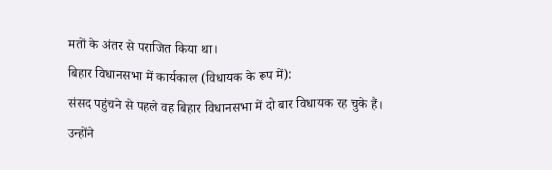मतों के अंतर से पराजित किया था।
बिहार विधानसभा में कार्यकाल (विधायक के रूप में):
संसद पहुंचने से पहले वह बिहार विधानसभा में दो बार विधायक रह चुके हैं।
उन्होंने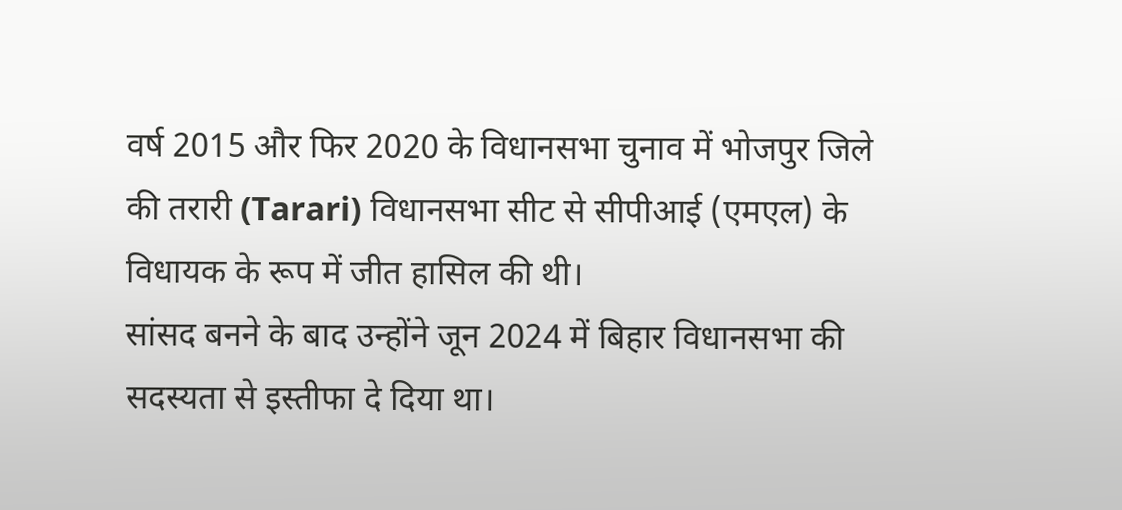वर्ष 2015 और फिर 2020 के विधानसभा चुनाव में भोजपुर जिले की तरारी (Tarari) विधानसभा सीट से सीपीआई (एमएल) के विधायक के रूप में जीत हासिल की थी।
सांसद बनने के बाद उन्होंने जून 2024 में बिहार विधानसभा की सदस्यता से इस्तीफा दे दिया था।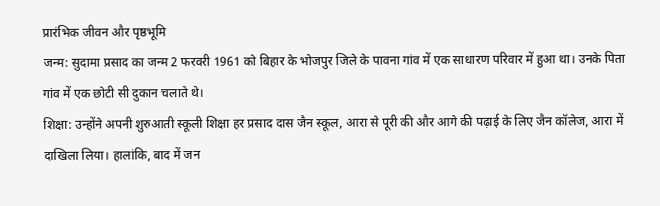प्रारंभिक जीवन और पृष्ठभूमि
जन्म: सुदामा प्रसाद का जन्म 2 फरवरी 1961 को बिहार के भोजपुर जिले के पावना गांव में एक साधारण परिवार में हुआ था। उनके पिता गांव में एक छोटी सी दुकान चलाते थे।
शिक्षा: उन्होंने अपनी शुरुआती स्कूली शिक्षा हर प्रसाद दास जैन स्कूल, आरा से पूरी की और आगे की पढ़ाई के लिए जैन कॉलेज, आरा में दाखिला लिया। हालांकि, बाद में जन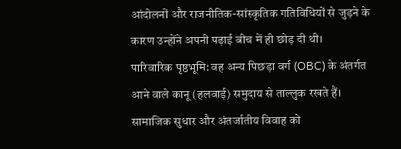आंदोलनों और राजनीतिक-सांस्कृतिक गतिविधियों से जुड़ने के कारण उन्होंने अपनी पढ़ाई बीच में ही छोड़ दी थी।
पारिवारिक पृष्ठभूमि: वह अन्य पिछड़ा वर्ग (OBC) के अंतर्गत आने वाले कानू (हलवाई) समुदाय से ताल्लुक रखते हैं। सामाजिक सुधार और अंतर्जातीय विवाह को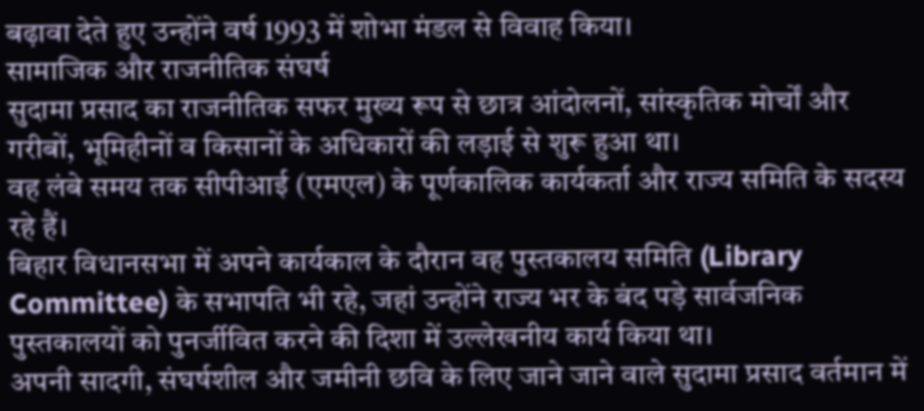बढ़ावा देते हुए उन्होंने वर्ष 1993 में शोभा मंडल से विवाह किया।
सामाजिक और राजनीतिक संघर्ष
सुदामा प्रसाद का राजनीतिक सफर मुख्य रूप से छात्र आंदोलनों, सांस्कृतिक मोर्चों और गरीबों, भूमिहीनों व किसानों के अधिकारों की लड़ाई से शुरू हुआ था।
वह लंबे समय तक सीपीआई (एमएल) के पूर्णकालिक कार्यकर्ता और राज्य समिति के सदस्य रहे हैं।
बिहार विधानसभा में अपने कार्यकाल के दौरान वह पुस्तकालय समिति (Library Committee) के सभापति भी रहे, जहां उन्होंने राज्य भर के बंद पड़े सार्वजनिक पुस्तकालयों को पुनर्जीवित करने की दिशा में उल्लेखनीय कार्य किया था।
अपनी सादगी, संघर्षशील और जमीनी छवि के लिए जाने जाने वाले सुदामा प्रसाद वर्तमान में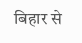बिहार से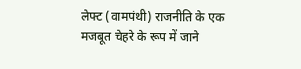लेफ्ट (वामपंथी) राजनीति के एक मजबूत चेहरे के रूप में जाने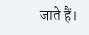जाते हैं।